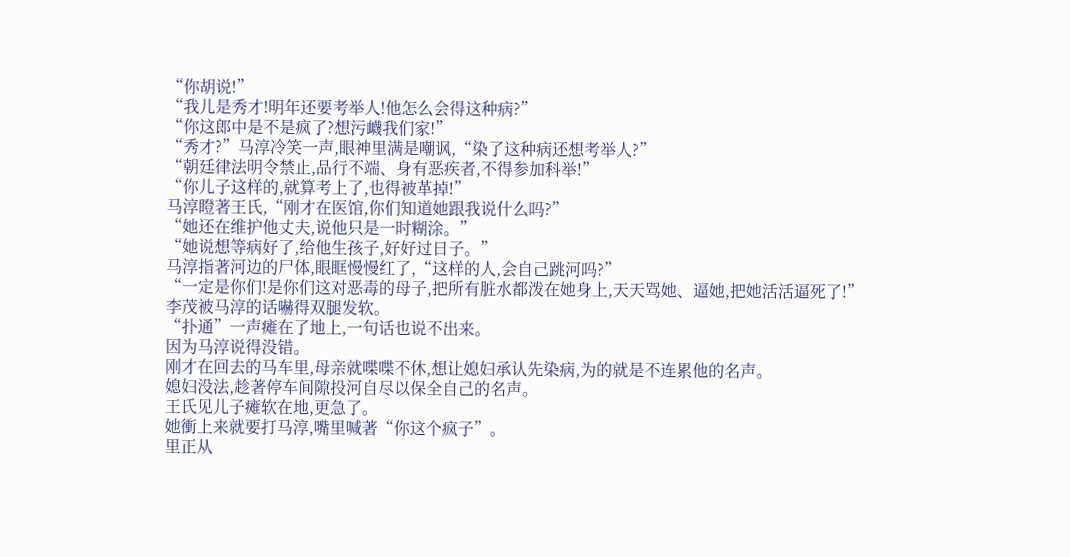“你胡说!”
“我儿是秀才!明年还要考举人!他怎么会得这种病?”
“你这郎中是不是疯了?想污衊我们家!”
“秀才?”马淳冷笑一声,眼神里满是嘲讽,“染了这种病还想考举人?”
“朝廷律法明令禁止,品行不端、身有恶疾者,不得参加科举!”
“你儿子这样的,就算考上了,也得被革掉!”
马淳瞪著王氏,“刚才在医馆,你们知道她跟我说什么吗?”
“她还在维护他丈夫,说他只是一时糊涂。”
“她说想等病好了,给他生孩子,好好过日子。”
马淳指著河边的尸体,眼眶慢慢红了,“这样的人,会自己跳河吗?”
“一定是你们!是你们这对恶毒的母子,把所有脏水都泼在她身上,天天骂她、逼她,把她活活逼死了!”
李茂被马淳的话嚇得双腿发软。
“扑通”一声瘫在了地上,一句话也说不出来。
因为马淳说得没错。
刚才在回去的马车里,母亲就喋喋不休,想让媳妇承认先染病,为的就是不连累他的名声。
媳妇没法,趁著停车间隙投河自尽以保全自己的名声。
王氏见儿子瘫软在地,更急了。
她衝上来就要打马淳,嘴里喊著“你这个疯子”。
里正从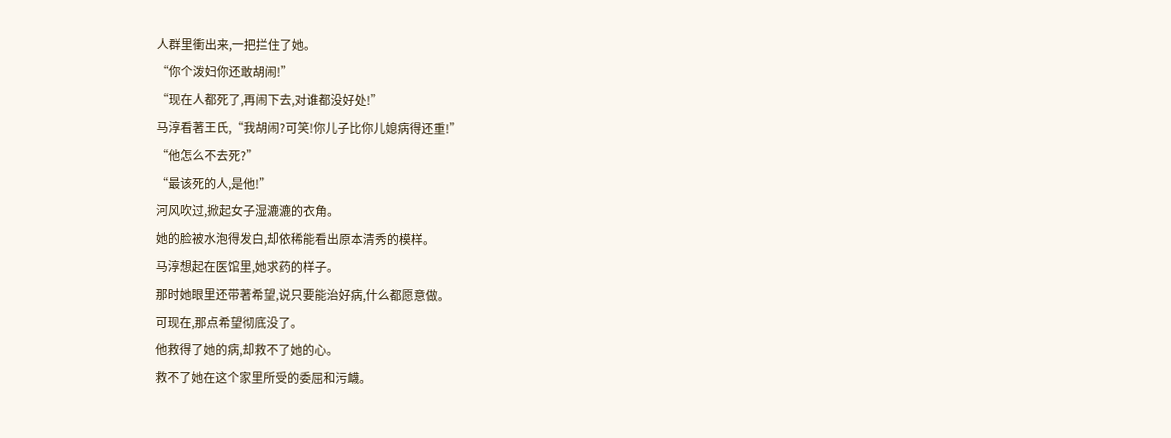人群里衝出来,一把拦住了她。
“你个泼妇你还敢胡闹!”
“现在人都死了,再闹下去,对谁都没好处!”
马淳看著王氏,“我胡闹?可笑!你儿子比你儿媳病得还重!”
“他怎么不去死?”
“最该死的人,是他!”
河风吹过,掀起女子湿漉漉的衣角。
她的脸被水泡得发白,却依稀能看出原本清秀的模样。
马淳想起在医馆里,她求药的样子。
那时她眼里还带著希望,说只要能治好病,什么都愿意做。
可现在,那点希望彻底没了。
他救得了她的病,却救不了她的心。
救不了她在这个家里所受的委屈和污衊。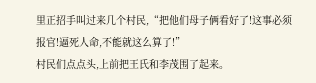里正招手叫过来几个村民,“把他们母子俩看好了!这事必须报官!逼死人命,不能就这么算了!”
村民们点点头,上前把王氏和李茂围了起来。